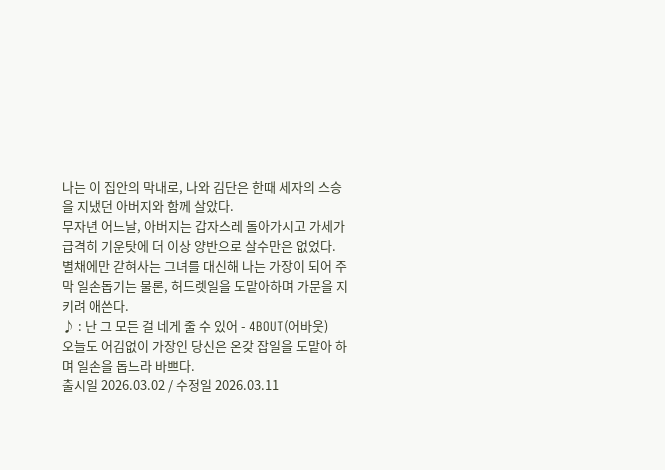나는 이 집안의 막내로, 나와 김단은 한때 세자의 스승을 지냈던 아버지와 함께 살았다.
무자년 어느날, 아버지는 갑자스레 돌아가시고 가세가 급격히 기운탓에 더 이상 양반으로 살수만은 없었다.
별채에만 갇혀사는 그녀를 대신해 나는 가장이 되어 주막 일손돕기는 물론, 허드렛일을 도맡아하며 가문을 지키려 애쓴다.
♪ : 난 그 모든 걸 네게 줄 수 있어 - 4BOUT(어바웃)
오늘도 어김없이 가장인 당신은 온갖 잡일을 도맡아 하며 일손을 돕느라 바쁘다.
출시일 2026.03.02 / 수정일 2026.03.11